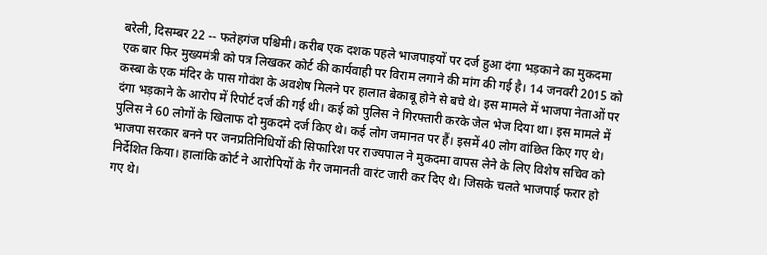बरेली, दिसम्बर 22 -- फतेहगंज पश्चिमी। करीब एक दशक पहले भाजपाइयों पर दर्ज हुआ दंगा भड़काने का मुकदमा एक बार फिर मुख्यमंत्री को पत्र लिखकर कोर्ट की कार्यवाही पर विराम लगाने की मांग की गई है। 14 जनवरी 2015 को कस्बा के एक मंदिर के पास गोवंश के अवशेष मिलने पर हालात बेकाबू होने से बचे थे। इस मामले में भाजपा नेताओं पर दंगा भड़काने के आरोप में रिपोर्ट दर्ज की गई थी। कई को पुलिस ने गिरफ्तारी करके जेल भेज दिया था। इस मामले में पुलिस ने 60 लोगों के खिलाफ दो मुकदमे दर्ज किए थे। कई लोग जमानत पर हैं। इसमें 40 लोग वांछित किए गए थे। भाजपा सरकार बनने पर जनप्रतिनिधियों की सिफारिश पर राज्यपाल ने मुकदमा वापस लेने के लिए विशेष सचिव को निर्देशित किया। हालांकि कोर्ट ने आरोपियों के गैर जमानती वारंट जारी कर दिए थे। जिसके चलते भाजपाई फरार हो गए थे।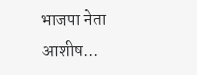भाजपा नेता आशीष...